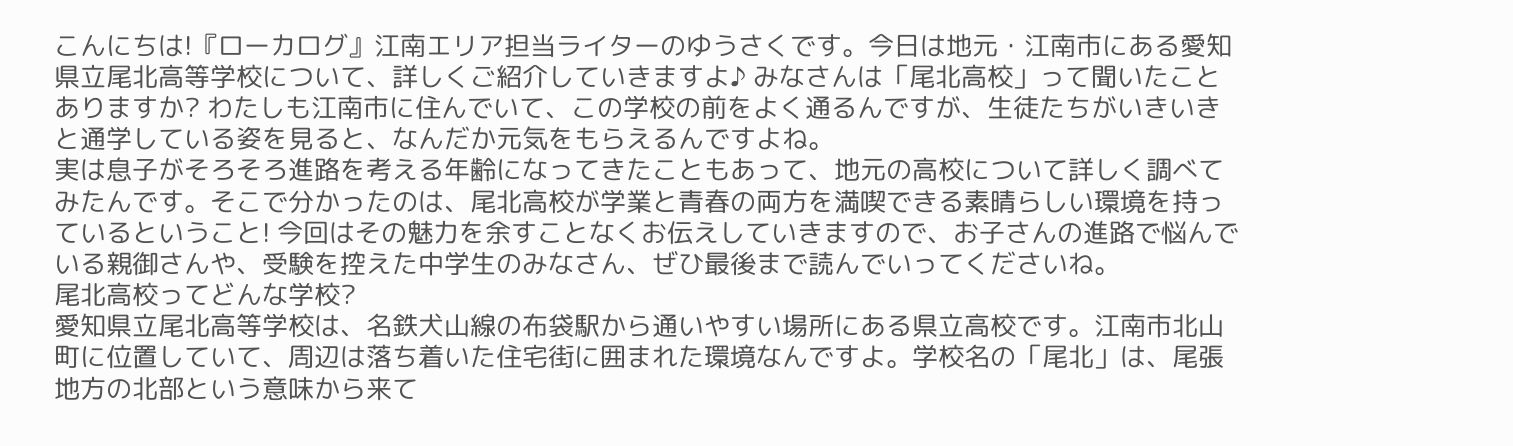こんにちは!『ローカログ』江南エリア担当ライターのゆうさくです。今日は地元・江南市にある愛知県立尾北高等学校について、詳しくご紹介していきますよ♪ みなさんは「尾北高校」って聞いたことありますか? わたしも江南市に住んでいて、この学校の前をよく通るんですが、生徒たちがいきいきと通学している姿を見ると、なんだか元気をもらえるんですよね。
実は息子がそろそろ進路を考える年齢になってきたこともあって、地元の高校について詳しく調べてみたんです。そこで分かったのは、尾北高校が学業と青春の両方を満喫できる素晴らしい環境を持っているということ! 今回はその魅力を余すことなくお伝えしていきますので、お子さんの進路で悩んでいる親御さんや、受験を控えた中学生のみなさん、ぜひ最後まで読んでいってくださいね。
尾北高校ってどんな学校?
愛知県立尾北高等学校は、名鉄犬山線の布袋駅から通いやすい場所にある県立高校です。江南市北山町に位置していて、周辺は落ち着いた住宅街に囲まれた環境なんですよ。学校名の「尾北」は、尾張地方の北部という意味から来て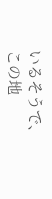いるそうで、この地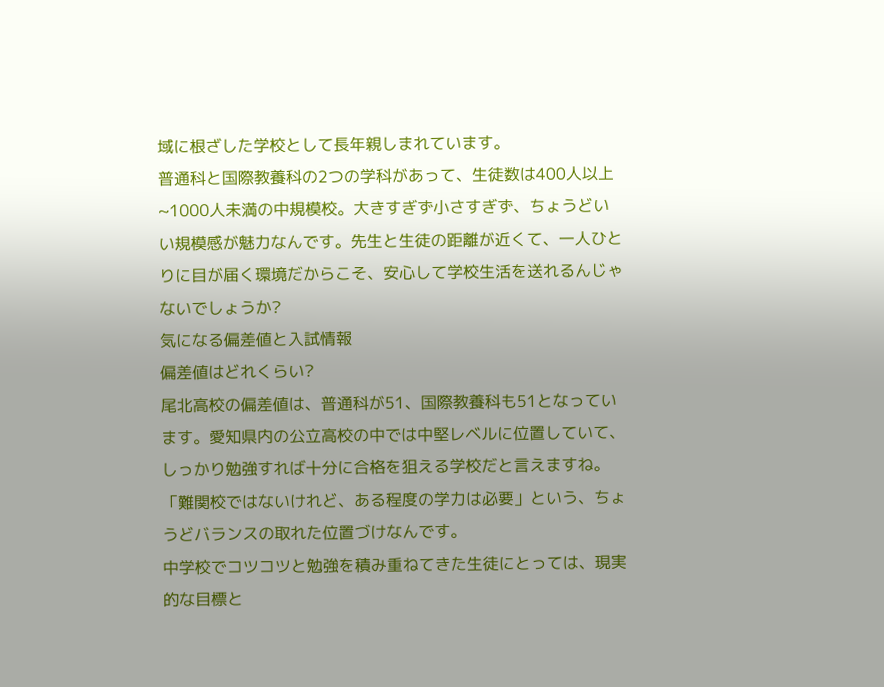域に根ざした学校として長年親しまれています。
普通科と国際教養科の2つの学科があって、生徒数は400人以上~1000人未満の中規模校。大きすぎず小さすぎず、ちょうどいい規模感が魅力なんです。先生と生徒の距離が近くて、一人ひとりに目が届く環境だからこそ、安心して学校生活を送れるんじゃないでしょうか?
気になる偏差値と入試情報
偏差値はどれくらい?
尾北高校の偏差値は、普通科が51、国際教養科も51となっています。愛知県内の公立高校の中では中堅レベルに位置していて、しっかり勉強すれば十分に合格を狙える学校だと言えますね。「難関校ではないけれど、ある程度の学力は必要」という、ちょうどバランスの取れた位置づけなんです。
中学校でコツコツと勉強を積み重ねてきた生徒にとっては、現実的な目標と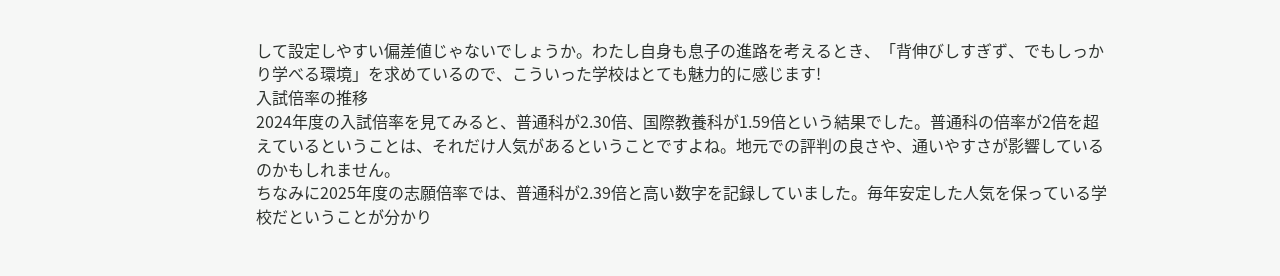して設定しやすい偏差値じゃないでしょうか。わたし自身も息子の進路を考えるとき、「背伸びしすぎず、でもしっかり学べる環境」を求めているので、こういった学校はとても魅力的に感じます!
入試倍率の推移
2024年度の入試倍率を見てみると、普通科が2.30倍、国際教養科が1.59倍という結果でした。普通科の倍率が2倍を超えているということは、それだけ人気があるということですよね。地元での評判の良さや、通いやすさが影響しているのかもしれません。
ちなみに2025年度の志願倍率では、普通科が2.39倍と高い数字を記録していました。毎年安定した人気を保っている学校だということが分かり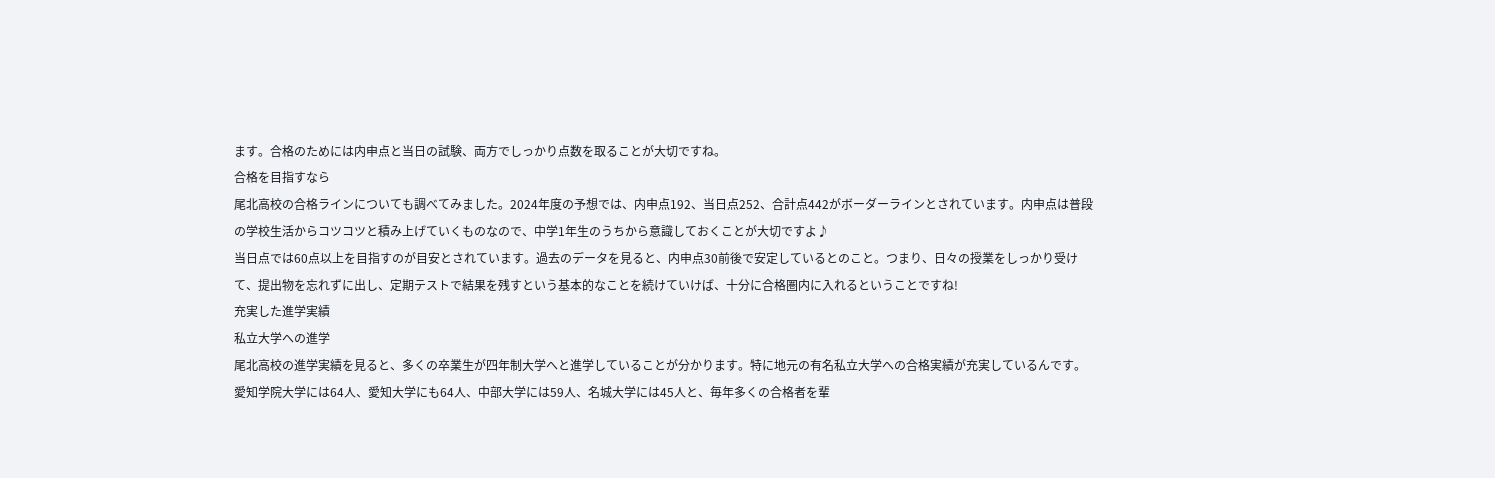ます。合格のためには内申点と当日の試験、両方でしっかり点数を取ることが大切ですね。
合格を目指すなら
尾北高校の合格ラインについても調べてみました。2024年度の予想では、内申点192、当日点252、合計点442がボーダーラインとされています。内申点は普段の学校生活からコツコツと積み上げていくものなので、中学1年生のうちから意識しておくことが大切ですよ♪
当日点では60点以上を目指すのが目安とされています。過去のデータを見ると、内申点30前後で安定しているとのこと。つまり、日々の授業をしっかり受けて、提出物を忘れずに出し、定期テストで結果を残すという基本的なことを続けていけば、十分に合格圏内に入れるということですね!
充実した進学実績
私立大学への進学
尾北高校の進学実績を見ると、多くの卒業生が四年制大学へと進学していることが分かります。特に地元の有名私立大学への合格実績が充実しているんです。愛知学院大学には64人、愛知大学にも64人、中部大学には59人、名城大学には45人と、毎年多くの合格者を輩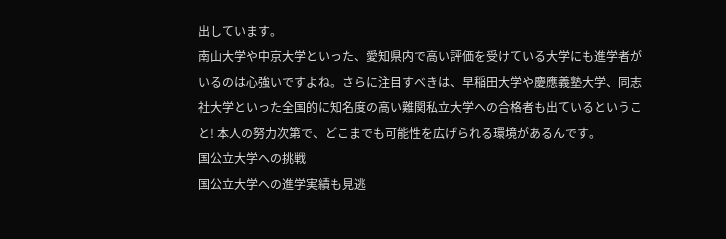出しています。
南山大学や中京大学といった、愛知県内で高い評価を受けている大学にも進学者がいるのは心強いですよね。さらに注目すべきは、早稲田大学や慶應義塾大学、同志社大学といった全国的に知名度の高い難関私立大学への合格者も出ているということ! 本人の努力次第で、どこまでも可能性を広げられる環境があるんです。
国公立大学への挑戦
国公立大学への進学実績も見逃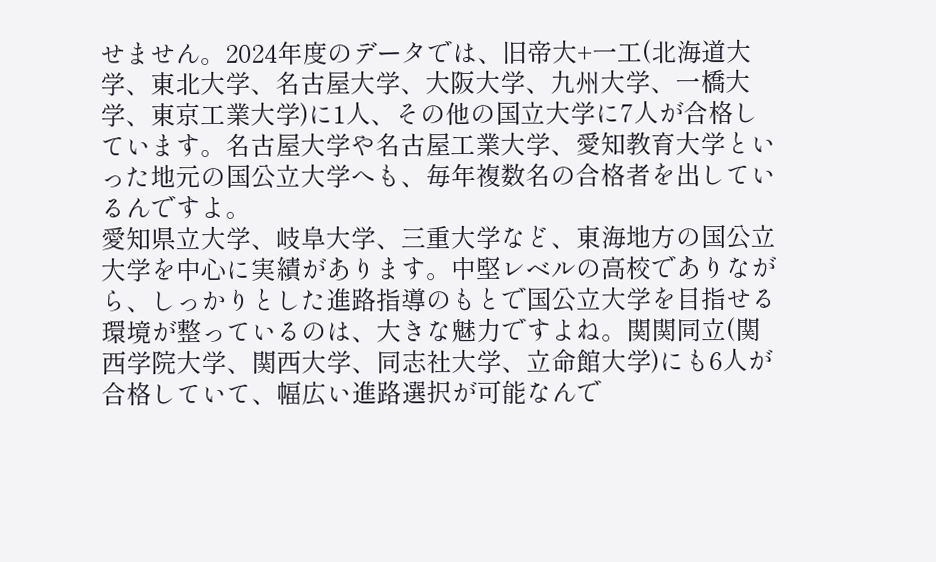せません。2024年度のデータでは、旧帝大+一工(北海道大学、東北大学、名古屋大学、大阪大学、九州大学、一橋大学、東京工業大学)に1人、その他の国立大学に7人が合格しています。名古屋大学や名古屋工業大学、愛知教育大学といった地元の国公立大学へも、毎年複数名の合格者を出しているんですよ。
愛知県立大学、岐阜大学、三重大学など、東海地方の国公立大学を中心に実績があります。中堅レベルの高校でありながら、しっかりとした進路指導のもとで国公立大学を目指せる環境が整っているのは、大きな魅力ですよね。関関同立(関西学院大学、関西大学、同志社大学、立命館大学)にも6人が合格していて、幅広い進路選択が可能なんで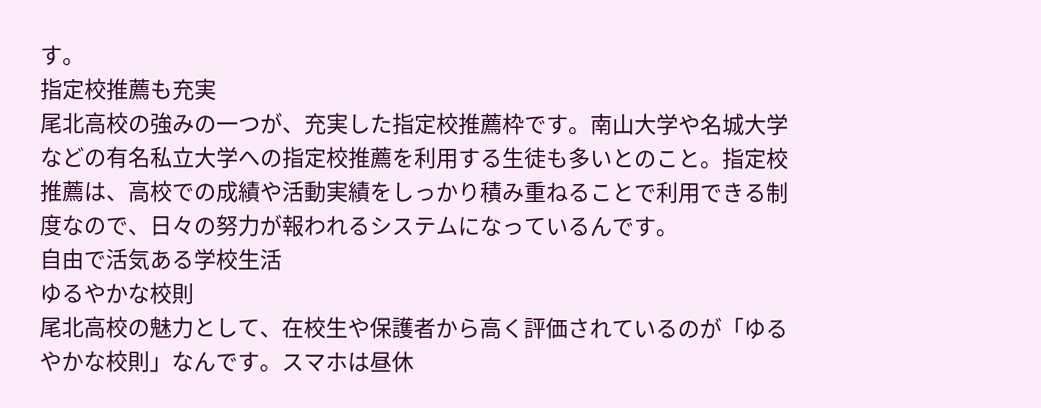す。
指定校推薦も充実
尾北高校の強みの一つが、充実した指定校推薦枠です。南山大学や名城大学などの有名私立大学への指定校推薦を利用する生徒も多いとのこと。指定校推薦は、高校での成績や活動実績をしっかり積み重ねることで利用できる制度なので、日々の努力が報われるシステムになっているんです。
自由で活気ある学校生活
ゆるやかな校則
尾北高校の魅力として、在校生や保護者から高く評価されているのが「ゆるやかな校則」なんです。スマホは昼休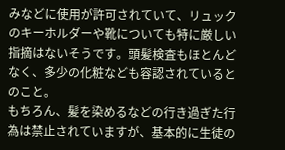みなどに使用が許可されていて、リュックのキーホルダーや靴についても特に厳しい指摘はないそうです。頭髪検査もほとんどなく、多少の化粧なども容認されているとのこと。
もちろん、髪を染めるなどの行き過ぎた行為は禁止されていますが、基本的に生徒の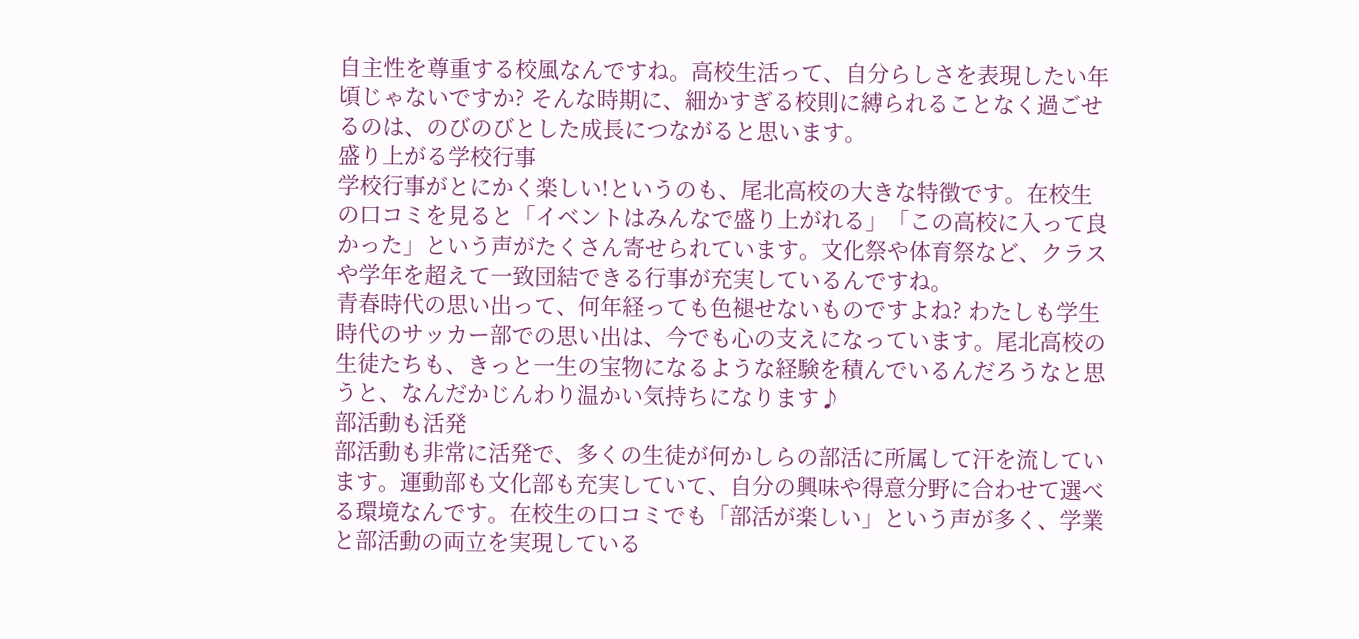自主性を尊重する校風なんですね。高校生活って、自分らしさを表現したい年頃じゃないですか? そんな時期に、細かすぎる校則に縛られることなく過ごせるのは、のびのびとした成長につながると思います。
盛り上がる学校行事
学校行事がとにかく楽しい!というのも、尾北高校の大きな特徴です。在校生の口コミを見ると「イベントはみんなで盛り上がれる」「この高校に入って良かった」という声がたくさん寄せられています。文化祭や体育祭など、クラスや学年を超えて一致団結できる行事が充実しているんですね。
青春時代の思い出って、何年経っても色褪せないものですよね? わたしも学生時代のサッカー部での思い出は、今でも心の支えになっています。尾北高校の生徒たちも、きっと一生の宝物になるような経験を積んでいるんだろうなと思うと、なんだかじんわり温かい気持ちになります♪
部活動も活発
部活動も非常に活発で、多くの生徒が何かしらの部活に所属して汗を流しています。運動部も文化部も充実していて、自分の興味や得意分野に合わせて選べる環境なんです。在校生の口コミでも「部活が楽しい」という声が多く、学業と部活動の両立を実現している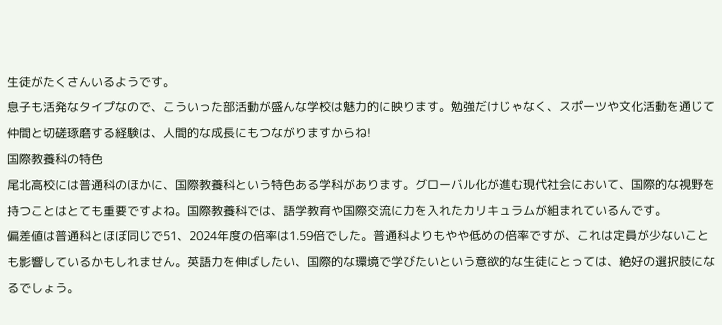生徒がたくさんいるようです。
息子も活発なタイプなので、こういった部活動が盛んな学校は魅力的に映ります。勉強だけじゃなく、スポーツや文化活動を通じて仲間と切磋琢磨する経験は、人間的な成長にもつながりますからね!
国際教養科の特色
尾北高校には普通科のほかに、国際教養科という特色ある学科があります。グローバル化が進む現代社会において、国際的な視野を持つことはとても重要ですよね。国際教養科では、語学教育や国際交流に力を入れたカリキュラムが組まれているんです。
偏差値は普通科とほぼ同じで51、2024年度の倍率は1.59倍でした。普通科よりもやや低めの倍率ですが、これは定員が少ないことも影響しているかもしれません。英語力を伸ばしたい、国際的な環境で学びたいという意欲的な生徒にとっては、絶好の選択肢になるでしょう。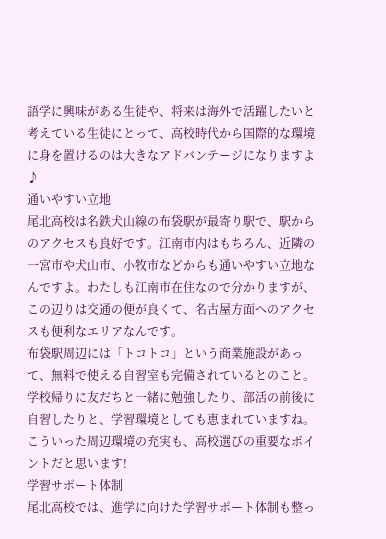語学に興味がある生徒や、将来は海外で活躍したいと考えている生徒にとって、高校時代から国際的な環境に身を置けるのは大きなアドバンテージになりますよ♪
通いやすい立地
尾北高校は名鉄犬山線の布袋駅が最寄り駅で、駅からのアクセスも良好です。江南市内はもちろん、近隣の一宮市や犬山市、小牧市などからも通いやすい立地なんですよ。わたしも江南市在住なので分かりますが、この辺りは交通の便が良くて、名古屋方面へのアクセスも便利なエリアなんです。
布袋駅周辺には「トコトコ」という商業施設があって、無料で使える自習室も完備されているとのこと。学校帰りに友だちと一緒に勉強したり、部活の前後に自習したりと、学習環境としても恵まれていますね。こういった周辺環境の充実も、高校選びの重要なポイントだと思います!
学習サポート体制
尾北高校では、進学に向けた学習サポート体制も整っ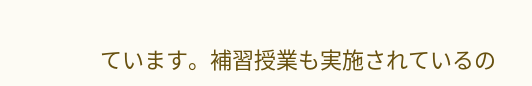ています。補習授業も実施されているの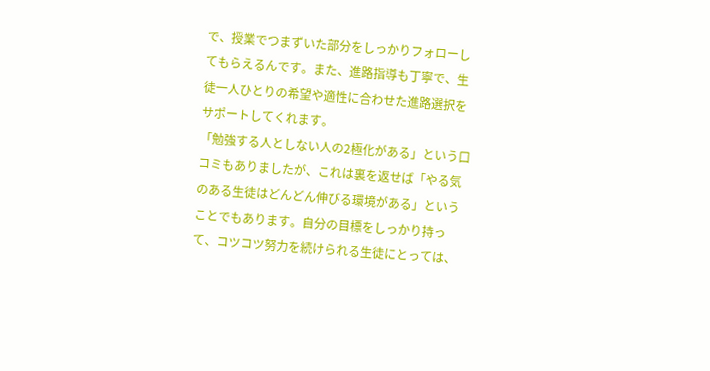で、授業でつまずいた部分をしっかりフォローしてもらえるんです。また、進路指導も丁寧で、生徒一人ひとりの希望や適性に合わせた進路選択をサポートしてくれます。
「勉強する人としない人の2極化がある」という口コミもありましたが、これは裏を返せば「やる気のある生徒はどんどん伸びる環境がある」ということでもあります。自分の目標をしっかり持って、コツコツ努力を続けられる生徒にとっては、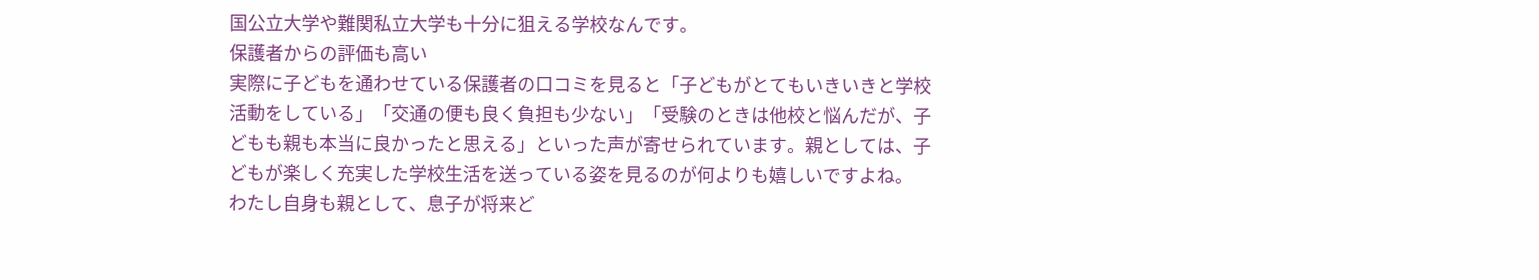国公立大学や難関私立大学も十分に狙える学校なんです。
保護者からの評価も高い
実際に子どもを通わせている保護者の口コミを見ると「子どもがとてもいきいきと学校活動をしている」「交通の便も良く負担も少ない」「受験のときは他校と悩んだが、子どもも親も本当に良かったと思える」といった声が寄せられています。親としては、子どもが楽しく充実した学校生活を送っている姿を見るのが何よりも嬉しいですよね。
わたし自身も親として、息子が将来ど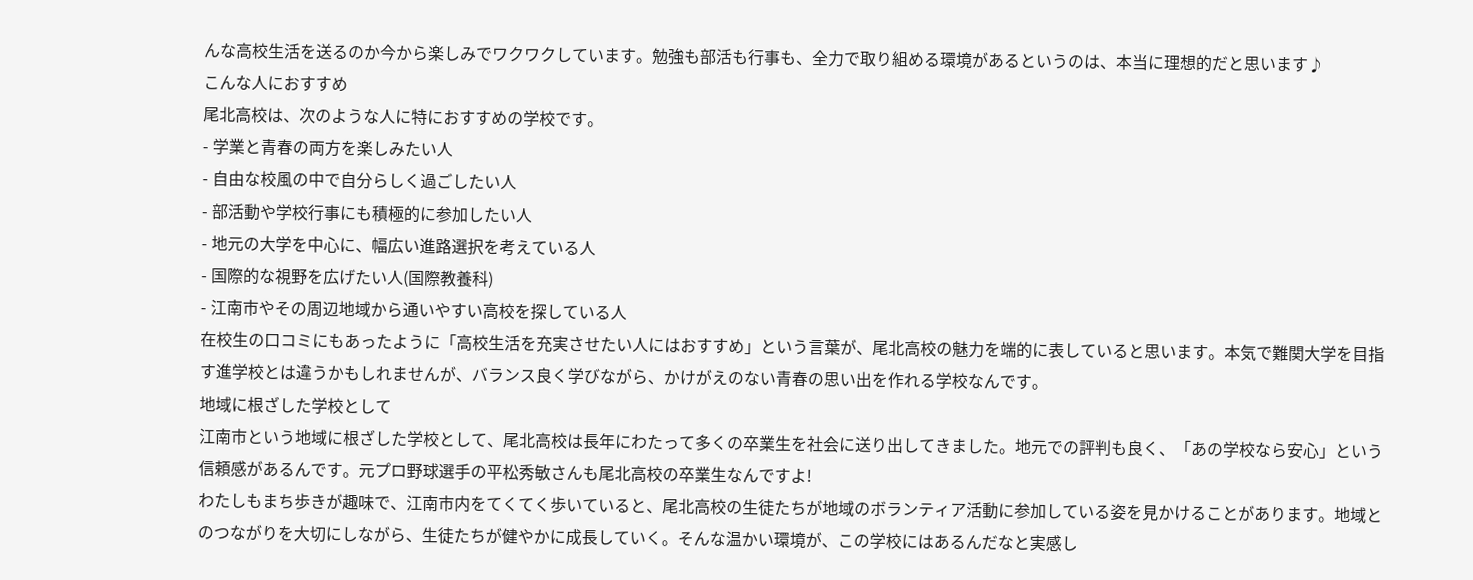んな高校生活を送るのか今から楽しみでワクワクしています。勉強も部活も行事も、全力で取り組める環境があるというのは、本当に理想的だと思います♪
こんな人におすすめ
尾北高校は、次のような人に特におすすめの学校です。
- 学業と青春の両方を楽しみたい人
- 自由な校風の中で自分らしく過ごしたい人
- 部活動や学校行事にも積極的に参加したい人
- 地元の大学を中心に、幅広い進路選択を考えている人
- 国際的な視野を広げたい人(国際教養科)
- 江南市やその周辺地域から通いやすい高校を探している人
在校生の口コミにもあったように「高校生活を充実させたい人にはおすすめ」という言葉が、尾北高校の魅力を端的に表していると思います。本気で難関大学を目指す進学校とは違うかもしれませんが、バランス良く学びながら、かけがえのない青春の思い出を作れる学校なんです。
地域に根ざした学校として
江南市という地域に根ざした学校として、尾北高校は長年にわたって多くの卒業生を社会に送り出してきました。地元での評判も良く、「あの学校なら安心」という信頼感があるんです。元プロ野球選手の平松秀敏さんも尾北高校の卒業生なんですよ!
わたしもまち歩きが趣味で、江南市内をてくてく歩いていると、尾北高校の生徒たちが地域のボランティア活動に参加している姿を見かけることがあります。地域とのつながりを大切にしながら、生徒たちが健やかに成長していく。そんな温かい環境が、この学校にはあるんだなと実感し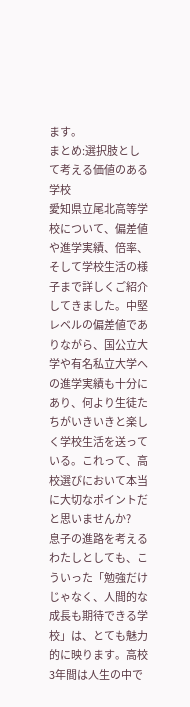ます。
まとめ:選択肢として考える価値のある学校
愛知県立尾北高等学校について、偏差値や進学実績、倍率、そして学校生活の様子まで詳しくご紹介してきました。中堅レベルの偏差値でありながら、国公立大学や有名私立大学への進学実績も十分にあり、何より生徒たちがいきいきと楽しく学校生活を送っている。これって、高校選びにおいて本当に大切なポイントだと思いませんか?
息子の進路を考えるわたしとしても、こういった「勉強だけじゃなく、人間的な成長も期待できる学校」は、とても魅力的に映ります。高校3年間は人生の中で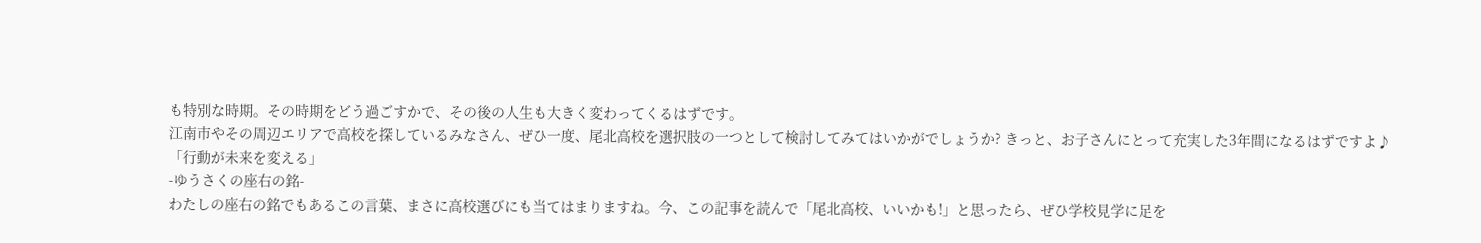も特別な時期。その時期をどう過ごすかで、その後の人生も大きく変わってくるはずです。
江南市やその周辺エリアで高校を探しているみなさん、ぜひ一度、尾北高校を選択肢の一つとして検討してみてはいかがでしょうか? きっと、お子さんにとって充実した3年間になるはずですよ♪
「行動が未来を変える」
-ゆうさくの座右の銘-
わたしの座右の銘でもあるこの言葉、まさに高校選びにも当てはまりますね。今、この記事を読んで「尾北高校、いいかも!」と思ったら、ぜひ学校見学に足を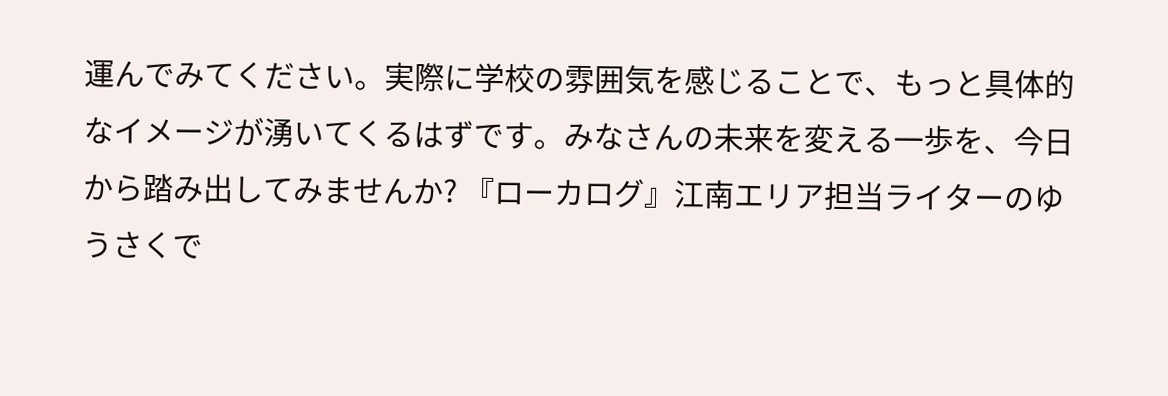運んでみてください。実際に学校の雰囲気を感じることで、もっと具体的なイメージが湧いてくるはずです。みなさんの未来を変える一歩を、今日から踏み出してみませんか? 『ローカログ』江南エリア担当ライターのゆうさくで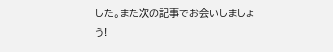した。また次の記事でお会いしましょう!